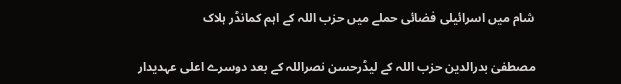شام میں اسرائیلی فضائی حملے میں حزب اللہ کے اہم کمانڈر ہلاک

مصطفیٰ بدرالدین حزب اللہ کے لیڈرحسن نصراللہ کے بعد دوسرے اعلی عہدیدار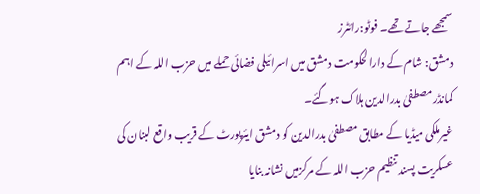سمجھے جاتے تھے۔ فوٹو:رائٹرز
دمشق: شام کے دارالحکومت دمشق میں اسرائیلی فضائی حملے میں حزب اللہ کے اہم کمانڈرمصطفیٰ بدرالدین ہلاک ہوگئے۔
غیرملکی میڈیا کے مطابق مصطفیٰ بدرالدین کو دمشق ایئرپورٹ کے قریب واقع لبنان کی عسکریت پسند تنظیم حزب اللہ کے مرکزمیں نشانہ بنایا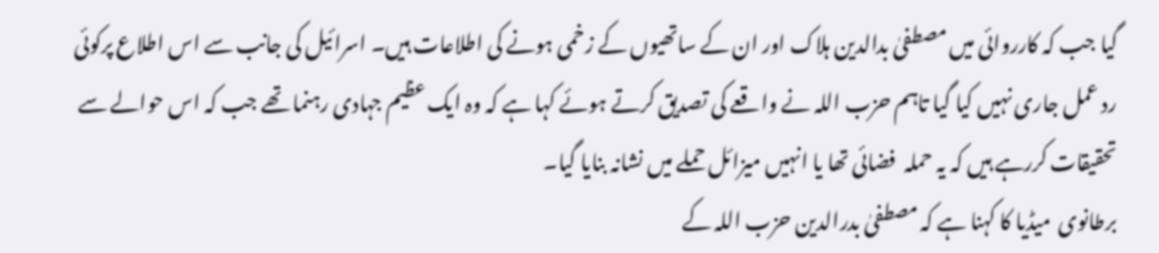گیا جب کہ کارروائی میں مصطفیٰ بدالدین ہلاک اور ان کے ساتھیوں کے زخمی ہونے کی اطلاعات ہیں۔ اسرائیل کی جانب سے اس اطلاع پرکوئی رد عمل جاری نہیں کیا گیا تاہم حزب اللہ نے واقعے کی تصدیق کرتے ہوئے کہا ہے کہ وہ ایک عظیم جہادی رہنما تھے جب کہ اس حوالے سے تحقیقات کررہے ہیں کہ یہ حملہ  فضائی تھا یا انہیں میزائل حملے میں نشانہ بنایا گیا۔
برطانوی  میڈیا کا کہنا ہے کہ مصطفیٰ بدرالدین حزب اللہ کے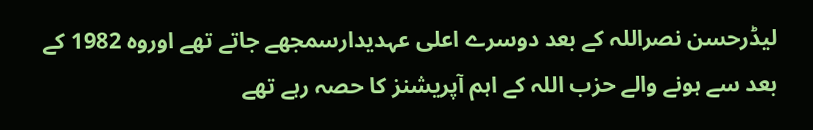لیڈرحسن نصراللہ کے بعد دوسرے اعلی عہدیدارسمجھے جاتے تھے اوروہ 1982 کے بعد سے ہونے والے حزب اللہ کے اہم آپریشنز کا حصہ رہے تھے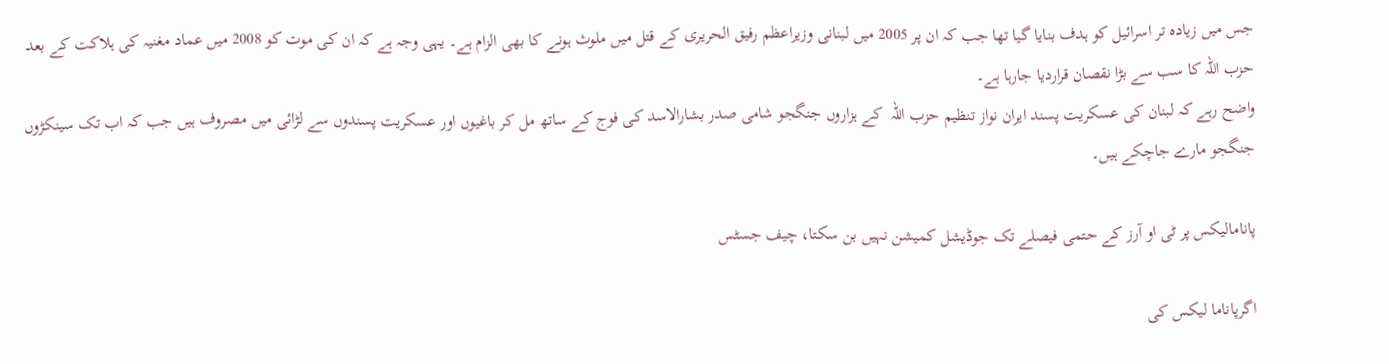جس میں زیادہ تر اسرائیل کو ہدف بنایا گیا تھا جب کہ ان پر 2005 میں لبنانی وزیراعظم رفیق الحریری کے قتل میں ملوث ہونے کا بھی الزام ہے۔ یہی وجہ ہے کہ ان کی موت کو 2008 میں عماد مغنیہ کی ہلاکت کے بعد حزب اللہ کا سب سے بڑا نقصان قراردیا جارہا ہے۔
واضح رہے کہ لبنان کی عسکریت پسند ایران نواز تنظیم حزب اللہ  کے ہزاروں جنگجو شامی صدر بشارالاسد کی فوج کے ساتھ مل کر باغیوں اور عسکریت پسندوں سے لڑائی میں مصروف ہیں جب کہ اب تک سینکڑوں جنگجو مارے جاچکے ہیں۔

پانامالیکس پر ٹی او آرز کے حتمی فیصلے تک جوڈیشل کمیشن نہیں بن سکتا، چیف جسٹس

اگرپاناما لیکس کی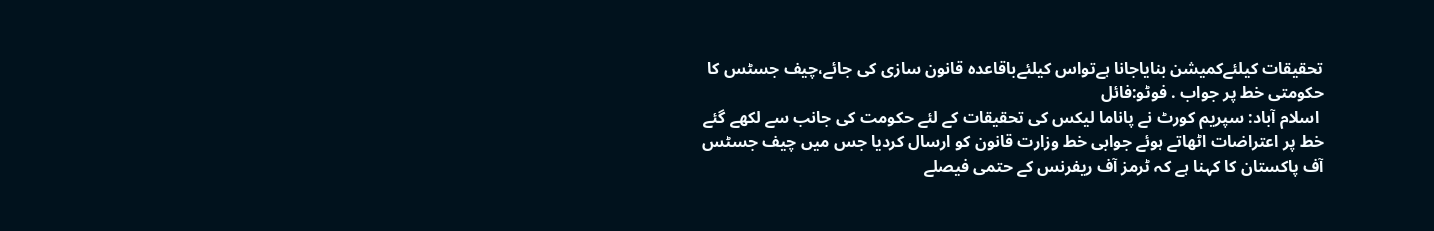تحقیقات کیلئےکمیشن بنایاجانا ہےتواس کیلئےباقاعدہ قانون سازی کی جائے،چیف جسٹس کا حکومتی خط پر جواب . فوٹو:فائل
 اسلام آباد: سپریم کورٹ نے پاناما لیکس کی تحقیقات کے لئے حکومت کی جانب سے لکھے گئے خط پر اعتراضات اٹھاتے ہوئے جوابی خط وزارت قانون کو ارسال کردیا جس میں چیف جسٹس آف پاکستان کا کہنا ہے کہ ٹرمز آف ریفرنس کے حتمی فیصلے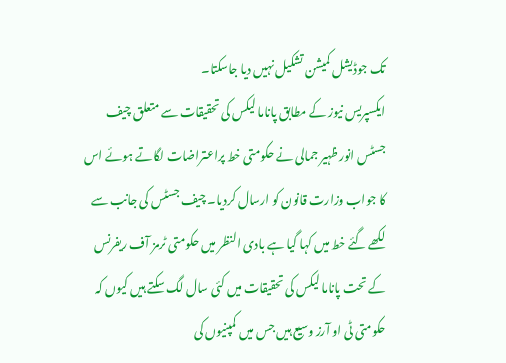تک جوڈیشل کمیشن تشکیل نہیں دیا جاسکتا۔
ایکسپریس نیوز کے مطابق پاناما لیکس کی تحقیقات سے متعلق چیف جسٹس انور ظہیر جمالی نے حکومتی خط پراعتراضات لگاتے ہوئے اس کا جواب وزارت قانون کو ارسال کردیا۔ چیف جسٹس کی جانب سے لکھے گئے خط میں کہا گیا ہے بادی النظر میں حکومتی ٹرمز آف ریفرنس کے تحت پاناما لیکس کی تحقیقات میں کئی سال لگ سکتے ہیں کیوں کہ حکومتی ٹی او آرز وسیع ہیں جس میں کمپنیوں کی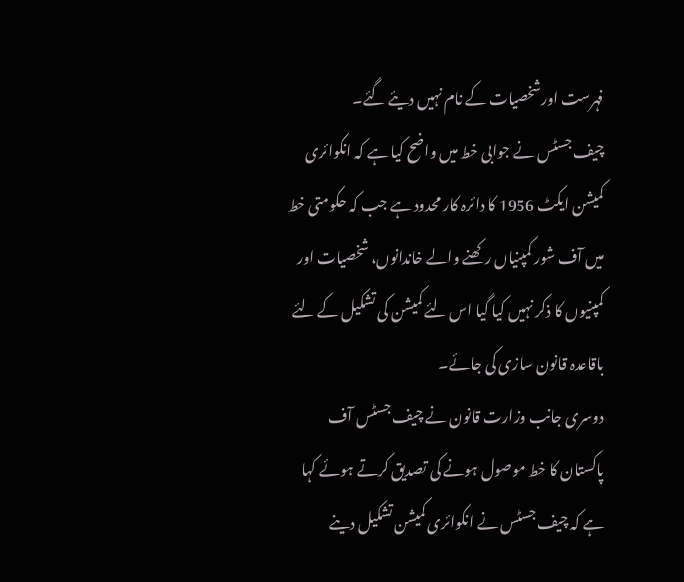فہرست اورشخصیات کے نام نہیں دیئے گئے۔
چیف جسٹس نے جوابی خط میں واضح کیا ہے کہ انکوائری کمیشن ایکٹ 1956 کا دائرہ کار محدود ہے جب کہ حکومتی خط میں آف شور کمپنیاں رکھنے والے خاندانوں، شخصیات اور کمپنیوں کا ذکر نہیں کیا گیا اس لئے کمیشن کی تشکیل کے لئے باقاعدہ قانون سازی کی جائے۔
دوسری جانب وزارت قانون نے چیف جسٹس آف پاکستان کا خط موصول ہونے کی تصدیق کرتے ہوئے کہا ہے کہ چیف جسٹس نے انکوائری کمیشن تشکیل دینے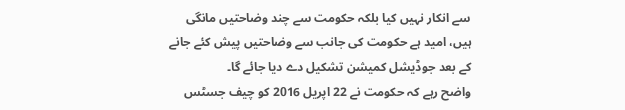سے انکار نہیں کیا بلکہ حکومت سے چند وضاحتیں مانگی ہیں، امید ہے حکومت کی جانب سے وضاحتیں پیش کئے جانے کے بعد جوڈیشل کمیشن تشکیل دے دیا جائے گا۔
واضح رہے کہ حکومت نے 22 اپریل 2016 کو چیف جسٹس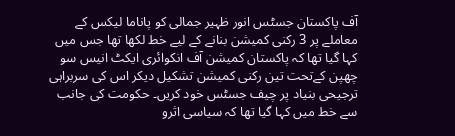آف پاکستان جسٹس انور ظہیر جمالی کو پاناما لیکس کے معاملے پر 3 رکنی کمیشن بنانے کے لیے خط لکھا تھا جس میں کہا گیا تھا کہ پاکستان کمیشن آف انکوائری ایکٹ انیس سو چھپن کےتحت تین رکنی کمیشن تشکیل دیکر اس کی سربراہی ترجیحی بنیاد پر چیف جسٹس خود کریں۔ حکومت کی جانب سے خط میں کہا گیا تھا کہ سیاسی اثرو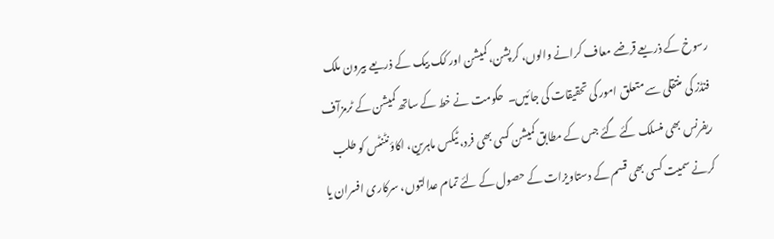رسوخ کے ذریعے قرضے معاف کرانے والوں، کرپشن، کمیشن اور کک بیک کے ذریعے بیرون ملک فنڈز کی منتقلی سے متعلق امور کی تحقیقات کی جائیں۔  حکومت نے خط کے ساتھ کمیشن کے ٹرمزآف ریفرنس بھی منسلک کئے گئے جس کے مطابق کمیشن کسی بھی فرد، ٹیکس ماہرین، اکاؤنٹنٹس کو طلب کرنے سمیت کسی بھی قسم کے دستاویزات کے حصول کے لئے تمام عدالتوں، سرکاری افسران یا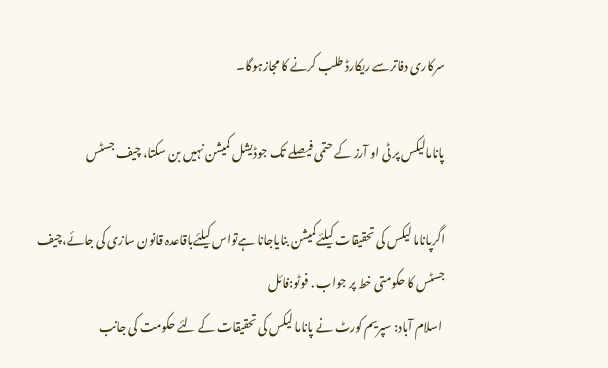سرکاری دفاترسے ریکارڈ طلب کرنے کا مجازہوگا۔

پانامالیکس پر ٹی او آرز کے حتمی فیصلے تک جوڈیشل کمیشن نہیں بن سکتا، چیف جسٹس

اگرپاناما لیکس کی تحقیقات کیلئےکمیشن بنایاجانا ہےتواس کیلئےباقاعدہ قانون سازی کی جائے،چیف جسٹس کا حکومتی خط پر جواب . فوٹو:فائل
 اسلام آباد: سپریم کورٹ نے پاناما لیکس کی تحقیقات کے لئے حکومت کی جانب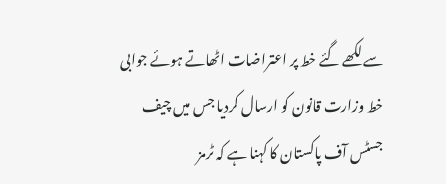سے لکھے گئے خط پر اعتراضات اٹھاتے ہوئے جوابی خط وزارت قانون کو ارسال کردیا جس میں چیف جسٹس آف پاکستان کا کہنا ہے کہ ٹرمز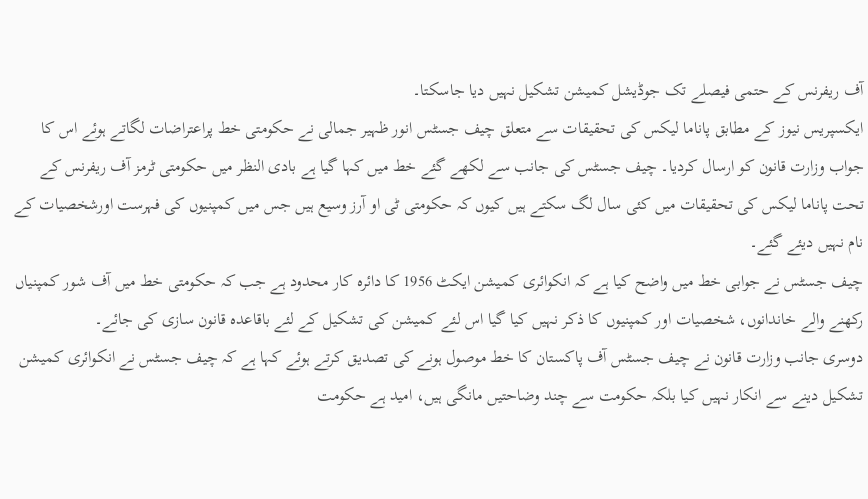آف ریفرنس کے حتمی فیصلے تک جوڈیشل کمیشن تشکیل نہیں دیا جاسکتا۔
ایکسپریس نیوز کے مطابق پاناما لیکس کی تحقیقات سے متعلق چیف جسٹس انور ظہیر جمالی نے حکومتی خط پراعتراضات لگاتے ہوئے اس کا جواب وزارت قانون کو ارسال کردیا۔ چیف جسٹس کی جانب سے لکھے گئے خط میں کہا گیا ہے بادی النظر میں حکومتی ٹرمز آف ریفرنس کے تحت پاناما لیکس کی تحقیقات میں کئی سال لگ سکتے ہیں کیوں کہ حکومتی ٹی او آرز وسیع ہیں جس میں کمپنیوں کی فہرست اورشخصیات کے نام نہیں دیئے گئے۔
چیف جسٹس نے جوابی خط میں واضح کیا ہے کہ انکوائری کمیشن ایکٹ 1956 کا دائرہ کار محدود ہے جب کہ حکومتی خط میں آف شور کمپنیاں رکھنے والے خاندانوں، شخصیات اور کمپنیوں کا ذکر نہیں کیا گیا اس لئے کمیشن کی تشکیل کے لئے باقاعدہ قانون سازی کی جائے۔
دوسری جانب وزارت قانون نے چیف جسٹس آف پاکستان کا خط موصول ہونے کی تصدیق کرتے ہوئے کہا ہے کہ چیف جسٹس نے انکوائری کمیشن تشکیل دینے سے انکار نہیں کیا بلکہ حکومت سے چند وضاحتیں مانگی ہیں، امید ہے حکومت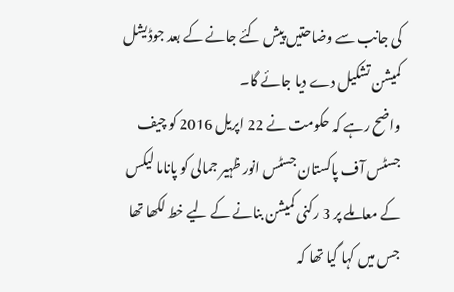کی جانب سے وضاحتیں پیش کئے جانے کے بعد جوڈیشل کمیشن تشکیل دے دیا جائے گا۔
واضح رہے کہ حکومت نے 22 اپریل 2016 کو چیف جسٹس آف پاکستان جسٹس انور ظہیر جمالی کو پاناما لیکس کے معاملے پر 3 رکنی کمیشن بنانے کے لیے خط لکھا تھا جس میں کہا گیا تھا کہ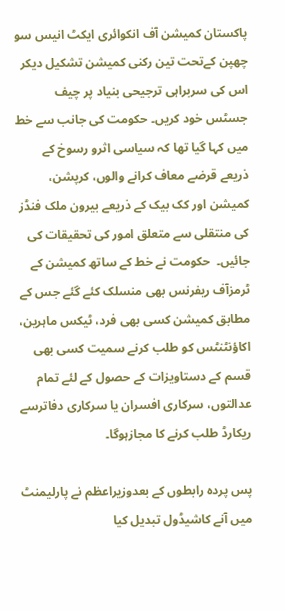پاکستان کمیشن آف انکوائری ایکٹ انیس سو چھپن کےتحت تین رکنی کمیشن تشکیل دیکر اس کی سربراہی ترجیحی بنیاد پر چیف جسٹس خود کریں۔ حکومت کی جانب سے خط میں کہا گیا تھا کہ سیاسی اثرو رسوخ کے ذریعے قرضے معاف کرانے والوں، کرپشن، کمیشن اور کک بیک کے ذریعے بیرون ملک فنڈز کی منتقلی سے متعلق امور کی تحقیقات کی جائیں۔  حکومت نے خط کے ساتھ کمیشن کے ٹرمزآف ریفرنس بھی منسلک کئے گئے جس کے مطابق کمیشن کسی بھی فرد، ٹیکس ماہرین، اکاؤنٹنٹس کو طلب کرنے سمیت کسی بھی قسم کے دستاویزات کے حصول کے لئے تمام عدالتوں، سرکاری افسران یا سرکاری دفاترسے ریکارڈ طلب کرنے کا مجازہوگا۔

پس پردہ رابطوں کے بعدوزیراعظم نے پارلیمنٹ میں آنے کاشیڈول تبدیل کیا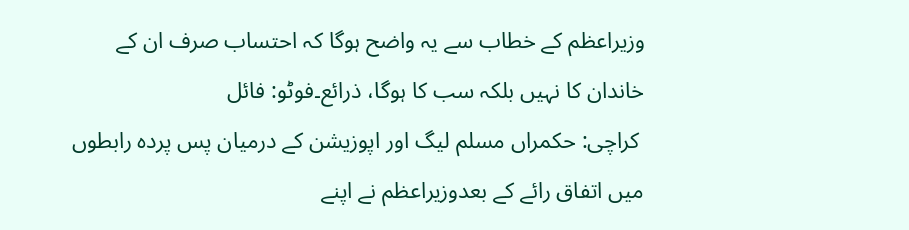وزیراعظم کے خطاب سے یہ واضح ہوگا کہ احتساب صرف ان کے خاندان کا نہیں بلکہ سب کا ہوگا، ذرائع۔فوٹو: فائل
 کراچی: حکمراں مسلم لیگ اور اپوزیشن کے درمیان پس پردہ رابطوں میں اتفاق رائے کے بعدوزیراعظم نے اپنے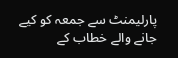پارلیمنٹ سے جمعہ کو کیے جانے والے خطاب کے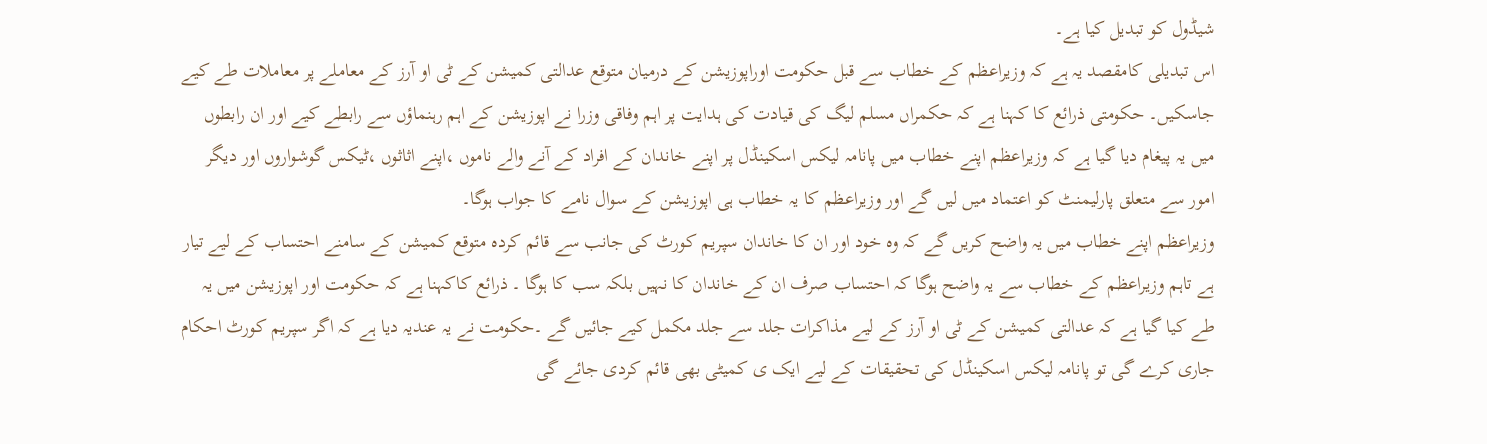شیڈول کو تبدیل کیا ہے۔
اس تبدیلی کامقصد یہ ہے کہ وزیراعظم کے خطاب سے قبل حکومت اوراپوزیشن کے درمیان متوقع عدالتی کمیشن کے ٹی او آرز کے معاملے پر معاملات طے کیے جاسکیں۔ حکومتی ذرائع کا کہنا ہے کہ حکمراں مسلم لیگ کی قیادت کی ہدایت پر اہم وفاقی وزرا نے اپوزیشن کے اہم رہنماؤں سے رابطے کیے اور ان رابطوں میں یہ پیغام دیا گیا ہے کہ وزیراعظم اپنے خطاب میں پانامہ لیکس اسکینڈل پر اپنے خاندان کے افراد کے آنے والے ناموں ،اپنے اثاثوں ،ٹیکس گوشواروں اور دیگر امور سے متعلق پارلیمنٹ کو اعتماد میں لیں گے اور وزیراعظم کا یہ خطاب ہی اپوزیشن کے سوال نامے کا جواب ہوگا۔
وزیراعظم اپنے خطاب میں یہ واضح کریں گے کہ وہ خود اور ان کا خاندان سپریم کورٹ کی جانب سے قائم کردہ متوقع کمیشن کے سامنے احتساب کے لیے تیار ہے تاہم وزیراعظم کے خطاب سے یہ واضح ہوگا کہ احتساب صرف ان کے خاندان کا نہیں بلکہ سب کا ہوگا ۔ ذرائع کاکہنا ہے کہ حکومت اور اپوزیشن میں یہ طے کیا گیا ہے کہ عدالتی کمیشن کے ٹی او آرز کے لیے مذاکرات جلد سے جلد مکمل کیے جائیں گے ۔حکومت نے یہ عندیہ دیا ہے کہ اگر سپریم کورٹ احکام جاری کرے گی تو پانامہ لیکس اسکینڈل کی تحقیقات کے لیے ایک ی کمیٹی بھی قائم کردی جائے گی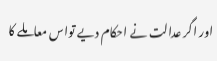اور اگر عدالت نے احکام دیے تواس معاملے کا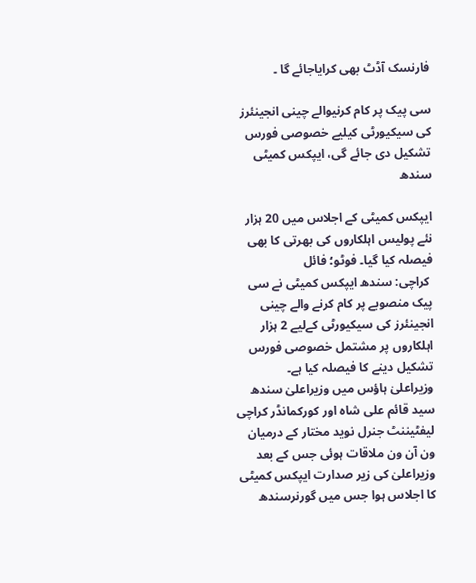فارنسک آڈٹ بھی کرایاجائے گا ۔

سی پیک پر کام کرنیوالے چینی انجینئرز کی سیکیورٹی کیلیے خصوصی فورس تشکیل دی جائے گی، ایپکس کمیٹی سندھ

ایپکس کمیٹی کے اجلاس میں 20 ہزار نئے پولیس اہلکاروں کی بھرتی کا بھی فیصلہ کیا گیا۔ فوٹو؛ فائل
 کراچی: سندھ ایپکس کمیٹی نے سی پیک منصوبے پر کام کرنے والے چینی انجینئرز کی سیکیورٹی کےلیے 2 ہزار اہلکاروں پر مشتمل خصوصی فورس تشکیل دینے کا فیصلہ کیا ہے۔
وزیراعلیٰ ہاؤس میں وزیراعلیٰ سندھ سید قائم علی شاہ اور کورکمانڈر کراچی لیفٹیننٹ جنرل نوید مختار کے درمیان ون آن ون ملاقات ہوئی جس کے بعد وزیراعلیٰ کی زیر صدارت ایپکس کمیٹی کا اجلاس ہوا جس میں گورنرسندھ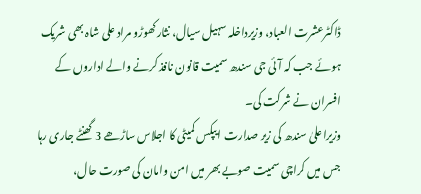ڈاکٹرعشرت العباد، وزیرداخلہ سہیل سیال، نثارکھوڑو مراد علی شاہ بھی شریک ہوئے جب کہ آئی جی سندھ سمیت قانون نافذ کرنے والے اداروں کے افسران نے شرکت کی۔
وزیراعلیٰ سندھ کی زیر صدارت ایپکس کمیٹی کا اجلاس ساڑھے 3 گھنٹے جاری رہا جس میں کراچی سمیت صوبے بھر میں امن وامان کی صورت حال،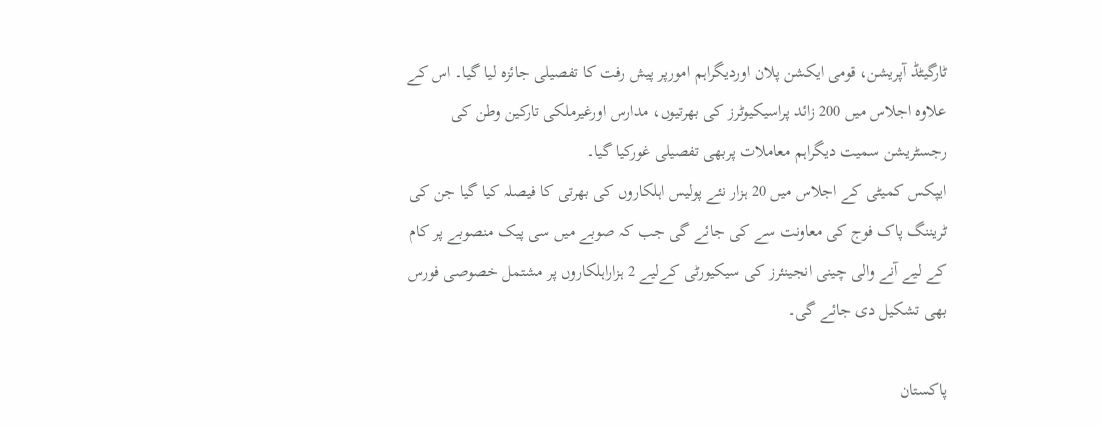ٹارگیٹڈ آپریشن، قومی ایکشن پلان اوردیگراہم امورپر پیش رفت کا تفصیلی جائزہ لیا گیا۔ اس کے علاوہ اجلاس میں 200 زائد پراسیکیوٹرز کی بھرتیوں، مدارس اورغیرملکی تارکین وطن کی رجسٹریشن سمیت دیگراہم معاملات پربھی تفصیلی غورکیا گیا۔
ایپکس کمیٹی کے اجلاس میں 20 ہزار نئے پولیس اہلکاروں کی بھرتی کا فیصلہ کیا گیا جن کی ٹریننگ پاک فوج کی معاونت سے کی جائے گی جب کہ صوبے میں سی پیک منصوبے پر کام کے لیے آنے والی چینی انجینئرز کی سیکیورٹی کےلیے 2 ہزاراہلکاروں پر مشتمل خصوصی فورس بھی تشکیل دی جائے گی۔

پاکستان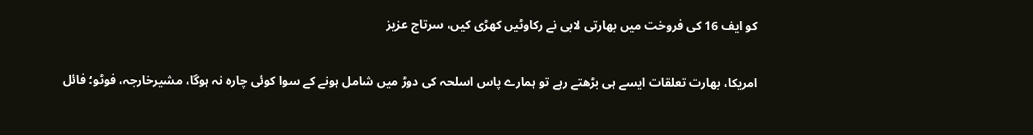کو ایف 16 کی فروخت میں بھارتی لابی نے رکاوٹیں کھڑی کیں، سرتاج عزیز

امریکا، بھارت تعلقات ایسے ہی بڑھتے رہے تو ہمارے پاس اسلحہ کی دوڑ میں شامل ہونے کے سوا کوئی چارہ نہ ہوگا، مشیرخارجہ، فوٹو؛ فائل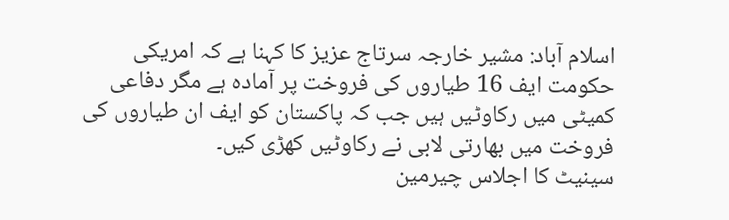اسلام آباد: مشیر خارجہ سرتاج عزیز کا کہنا ہے کہ امریکی حکومت ایف 16 طیاروں کی فروخت پر آمادہ ہے مگر دفاعی کمیٹی میں رکاوٹیں ہیں جب کہ پاکستان کو ایف ان طیاروں کی فروخت میں بھارتی لابی نے رکاوٹیں کھڑی کیں۔
سینیٹ کا اجلاس چیرمین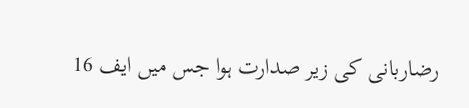رضاربانی کی زیر صدارت ہوا جس میں ایف 16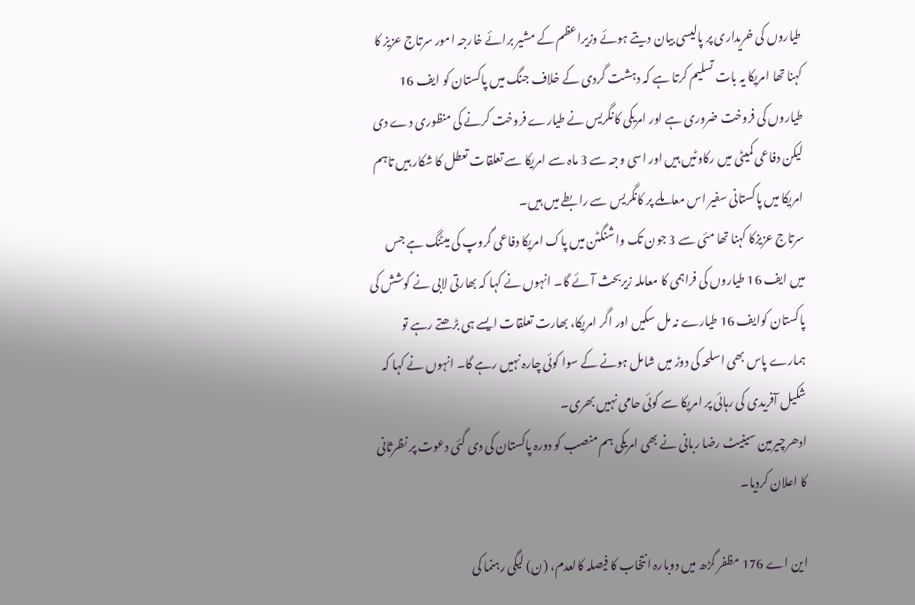طیاروں کی خریداری پر پالیسی بیان دیتے ہوئے وزیراعظم کے مشیر برائے خارجہ امور سرتاج عزیز کا کہنا تھا امریکا یہ بات تسلیم کرتا ہے کہ دہشت گردی کے خلاف جنگ میں پاکستان کو ایف 16 طیاروں کی فروخت ضروری ہے اور امریکی کانگریس نے طیارے فروخت کرنے کی منظوری دے دی لیکن دفاعی کمیٹی میں رکاوٹیں ہیں اور اسی وجہ سے 3 ماہ سے امریکا سے تعلقات تعطل کا شکار ہیں تاہم امریکا میں پاکستانی سفیر اس معاملے پر کانگریس سے رابطے میں ہیں۔
سرتاج عزیزکا کہنا تھا مئی سے 3 جون تک واشنگٹن میں پاک امریکا دفاعی گروپ کی میٹنگ ہے جس میں ایف 16 طیاروں کی فراہمی کا معاملہ زیربحث آئے گا۔ انہوں نے کہا کہ بھارتی لابی نے کوشش کی پاکستان کوایف 16 طیارے نہ مل سکیں اور اگر امریکا، بھارت تعلقات ایسے ہی بڑھتے رہے تو ہمارے پاس بھی اسلحہ کی دوڑ میں شامل ہونے کے سوا کوئی چارہ نہیں رہے گا۔ انہوں نے کہا کہ شکیل آفریدی کی رہائی پر امریکا سے کوئی حامی نہیں بھری۔
ادھرچیرمین سینیٹ رضا ربانی نے بھی امریکی ہم منصب کو دورہ پاکستان کی دی گئی دعوت پر نظرثانی کا اعلان کردیا۔

این اے 176 مظفر گڑھ میں دوبارہ انتخاب کا فیصلہ کالعدم، (ن) لیگی رہنما کی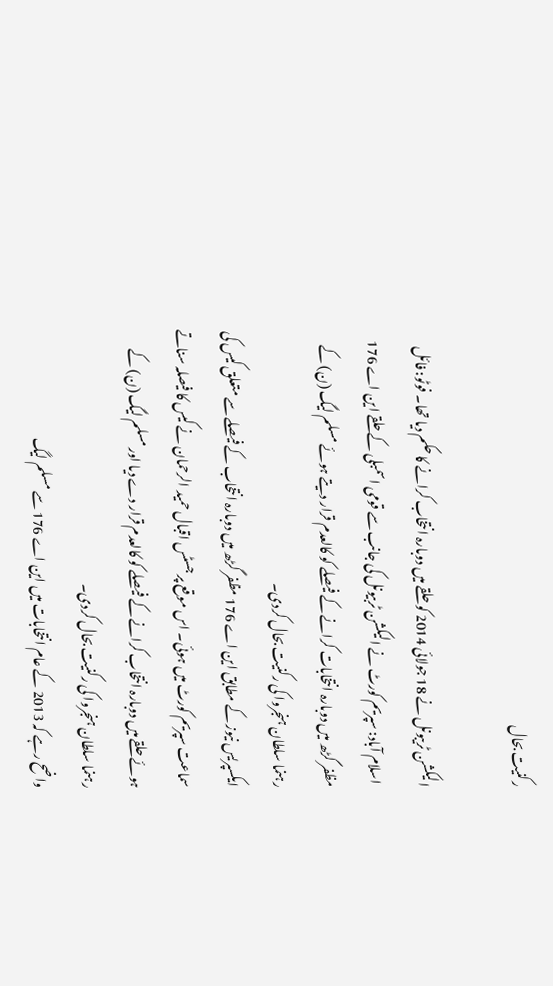رکنیت بحال

الیکشن ٹریبونل نے 18 جولائی 2014 کو حلقے میں دوبارہ انتخاب کرانے کا حکم دیا تھا۔ فوٹو: فائل
 اسلام آباد: سپریم کورٹ نے الیکشن ٹربیونل کی جانب سے قومی اسمبلی کے حلقے این اے 176 مظفر گڑھ میں دوبارہ انتخابات کرانے کے فیصلے کو کالعدم قرار دیتے ہوئے مسلم لیگ (ن) کے رہنما سلطان ہنجروا کی رکنیت بحال کردی۔
ایکسپریس نیوز کے مطابق این اے 176 مظفر گڑھ میں دوبارہ انتخاب کے فیصلے سے متعلق کیس کی سماعت سپریم کورٹ میں ہوئی۔ اس موقع پر جسٹس اقبال حمید الرحمان نے کیس کا فیصلہ سناتے ہوئے حلقے میں دوبارہ انتخاب کرانے کے فیصلے کو کالعدم قرار دے دیا اور مسلم لیگ (ن) کے رہنما سلطان ہنجروا کی رکنیت بحال کردی۔
واضح رہے کہ 2013 کے عام انتخابات میں این اے 176 سے مسلم لیگ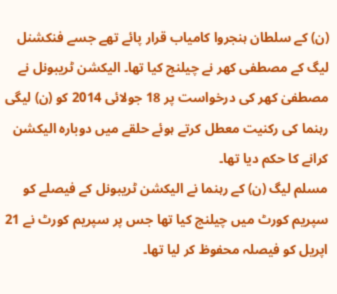(ن) کے سلطان ہنجروا کامیاب قرار پائے تھے جسے فنکشنل لیگ کے مصطفی کھر نے چیلنج کیا تھا۔ الیکشن ٹریبونل نے مصطفیٰ کھر کی درخواست پر 18 جولائی 2014 کو (ن) لیگی رہنما کی رکنیت معطل کرتے ہوئے حلقے میں دوبارہ الیکشن کرانے کا حکم دیا تھا۔
مسلم لیگ (ن) کے رہنما نے الیکشن ٹریبونل کے فیصلے کو سپریم کورٹ میں چیلنج کیا تھا جس پر سپریم کورٹ نے 21 اپریل کو فیصلہ محفوظ کر لیا تھا۔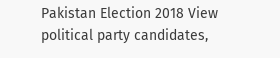Pakistan Election 2018 View political party candidates,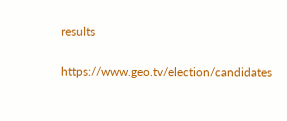results

https://www.geo.tv/election/candidates